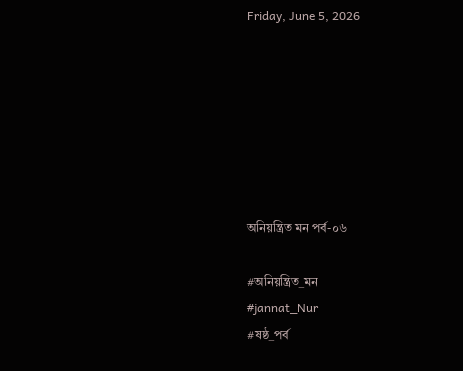Friday, June 5, 2026







অনিয়ন্ত্রিত মন পর্ব-০৬

#অনিয়ন্ত্রিত_মন
#jannat_Nur
#ষষ্ঠ_পর্ব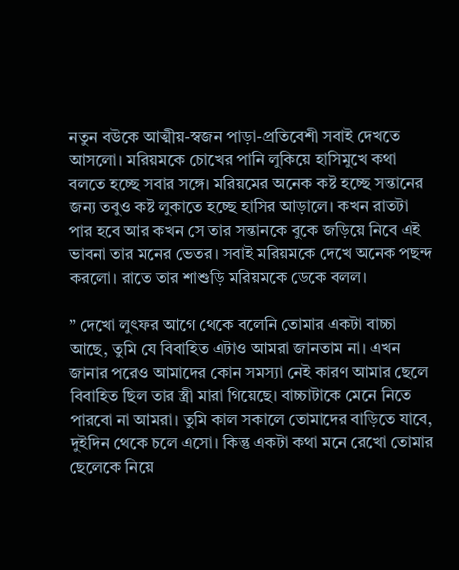নতুন বউকে আত্মীয়-স্বজন পাড়া-প্রতিবেশী সবাই দেখতে আসলো। মরিয়মকে চোখের পানি লুকিয়ে হাসিমুখে কথা বলতে হচ্ছে সবার সঙ্গে। মরিয়মের অনেক কষ্ট হচ্ছে সন্তানের জন্য তবুও কষ্ট লুকাতে হচ্ছে হাসির আড়ালে। কখন রাতটা পার হবে আর কখন সে তার সন্তানকে বুকে জড়িয়ে নিবে এই ভাবনা তার মনের ভেতর। সবাই মরিয়মকে দেখে অনেক পছন্দ করলো। রাতে তার শাশুড়ি মরিয়মকে ডেকে বলল।

” দেখো লুৎফর আগে থেকে বলেনি তোমার একটা বাচ্চা আছে, তুমি যে বিবাহিত এটাও আমরা জানতাম না। এখন জানার পরেও আমাদের কোন সমস্যা নেই কারণ আমার ছেলে বিবাহিত ছিল তার স্ত্রী মারা গিয়েছে। বাচ্চাটাকে মেনে নিতে পারবো না আমরা। তুমি কাল সকালে তোমাদের বাড়িতে যাবে, দুইদিন থেকে চলে এসো। কিন্তু একটা কথা মনে রেখো তোমার ছেলেকে নিয়ে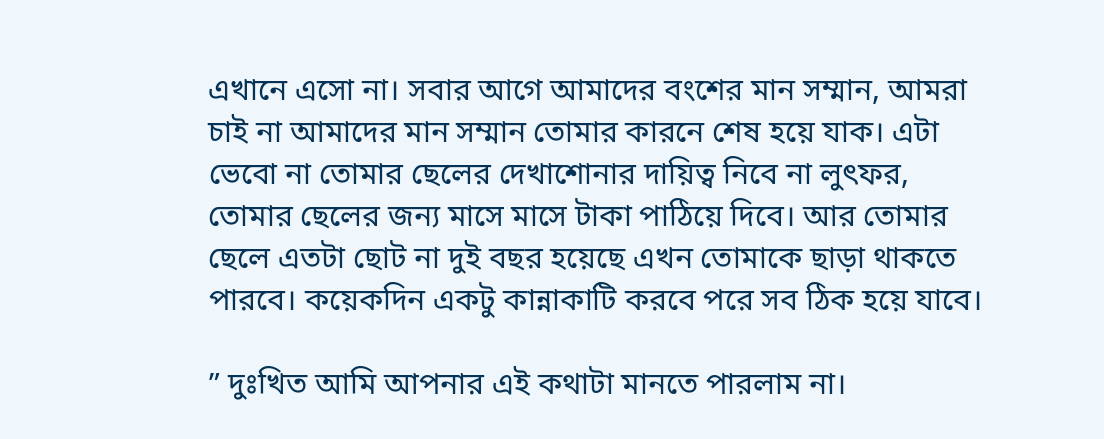এখানে এসো না। সবার আগে আমাদের বংশের মান সম্মান, আমরা চাই না আমাদের মান সম্মান তোমার কারনে শেষ হয়ে যাক। এটা ভেবো না তোমার ছেলের দেখাশোনার দায়িত্ব নিবে না লুৎফর, তোমার ছেলের জন্য মাসে মাসে টাকা পাঠিয়ে দিবে। আর তোমার ছেলে এতটা ছোট না দুই বছর হয়েছে এখন তোমাকে ছাড়া থাকতে পারবে। কয়েকদিন একটু কান্নাকাটি করবে পরে সব ঠিক হয়ে যাবে।

” দুঃখিত আমি আপনার এই কথাটা মানতে পারলাম না।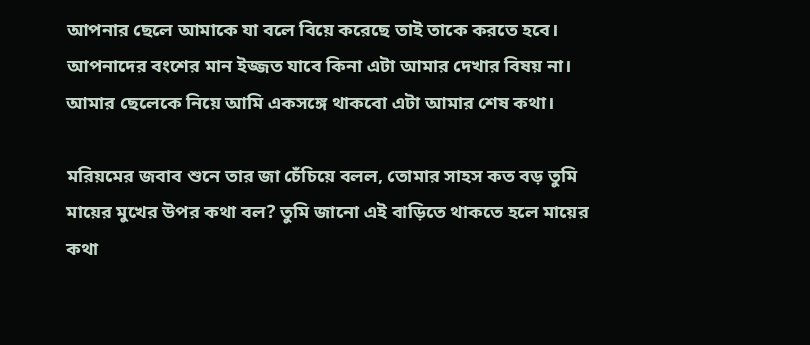আপনার ছেলে আমাকে যা বলে বিয়ে করেছে তাই তাকে করতে হবে। আপনাদের বংশের মান ইজ্জত যাবে কিনা এটা আমার দেখার বিষয় না। আমার ছেলেকে নিয়ে আমি একসঙ্গে থাকবো এটা আমার শেষ কথা।

মরিয়মের জবাব শুনে তার জা চেঁচিয়ে বলল, তোমার সাহস কত বড় তুমি মায়ের মুখের উপর কথা বল? তুমি জানো এই বাড়িতে থাকতে হলে মায়ের কথা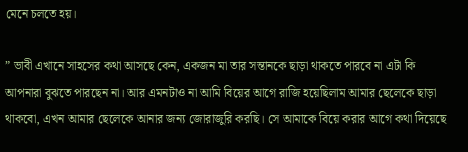মেনে চলতে হয়।

” ভাবী এখানে সাহসের কথা আসছে কেন, একজন মা তার সন্তানকে ছাড়া থাকতে পারবে না এটা কি আপনারা বুঝতে পারছেন না। আর এমনটাও না আমি বিয়ের আগে রাজি হয়েছিলাম আমার ছেলেকে ছাড়া থাকবো, এখন আমার ছেলেকে আনার জন্য জোরাজুরি করছি। সে আমাকে বিয়ে করার আগে কথা দিয়েছে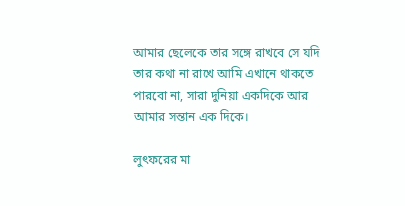আমার ছেলেকে তার সঙ্গে রাখবে সে যদি তার কথা না রাখে আমি এখানে থাকতে পারবো না, সারা দুনিয়া একদিকে আর আমার সন্তান এক দিকে।

লুৎফরের মা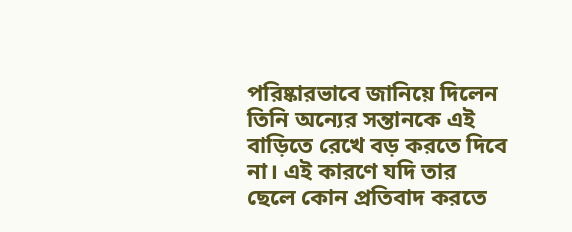পরিষ্কারভাবে জানিয়ে দিলেন তিনি অন্যের সন্তানকে এই বাড়িতে রেখে বড় করতে দিবে না। এই কারণে যদি তার ছেলে কোন প্রতিবাদ করতে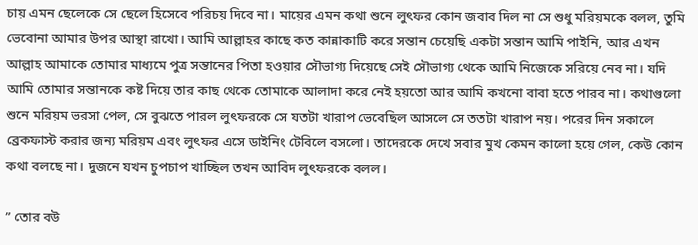চায় এমন ছেলেকে সে ছেলে হিসেবে পরিচয় দিবে না। মায়ের এমন কথা শুনে লুৎফর কোন জবাব দিল না সে শুধু মরিয়মকে বলল, তুমি ভেবোনা আমার উপর আস্থা রাখো। আমি আল্লাহর কাছে কত কান্নাকাটি করে সন্তান চেয়েছি একটা সন্তান আমি পাইনি, আর এখন আল্লাহ আমাকে তোমার মাধ্যমে পুত্র সন্তানের পিতা হওয়ার সৌভাগ্য দিয়েছে সেই সৌভাগ্য থেকে আমি নিজেকে সরিয়ে নেব না। যদি আমি তোমার সন্তানকে কষ্ট দিয়ে তার কাছ থেকে তোমাকে আলাদা করে নেই হয়তো আর আমি কখনো বাবা হতে পারব না। কথাগুলো শুনে মরিয়ম ভরসা পেল, সে বুঝতে পারল লুৎফরকে সে যতটা খারাপ ভেবেছিল আসলে সে ততটা খারাপ নয়। পরের দিন সকালে ব্রেকফাস্ট করার জন্য মরিয়ম এবং লুৎফর এসে ডাইনিং টেবিলে বসলো। তাদেরকে দেখে সবার মুখ কেমন কালো হয়ে গেল, কেউ কোন কথা বলছে না। দুজনে যখন চুপচাপ খাচ্ছিল তখন আবিদ লুৎফরকে বলল।

” তোর বউ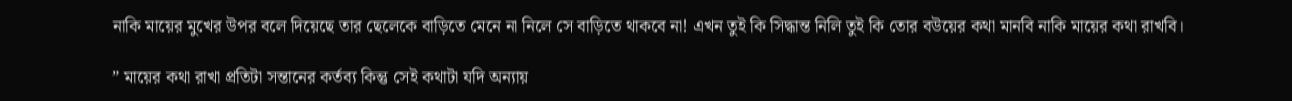নাকি মায়ের মুখের উপর বলে দিয়েছে তার ছেলেকে বাড়িতে মেনে না নিলে সে বাড়িতে থাকবে না! এখন তুই কি সিদ্ধান্ত নিলি তুই কি তোর বউয়ের কথা মানবি নাকি মায়ের কথা রাখবি।

” মায়ের কথা রাখা প্রতিটা সন্তানের কর্তব্য কিন্তু সেই কথাটা যদি অন্যায়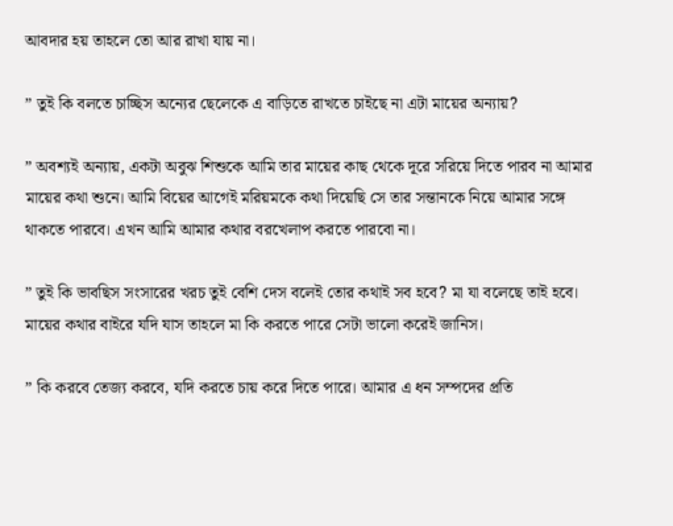আবদার হয় তাহলে তো আর রাখা যায় না।

” তুই কি বলতে চাচ্ছিস অন্যের ছেলেকে এ বাড়িতে রাখতে চাইছে না এটা মায়ের অন্যায়?

” অবশ্যই অন্যায়, একটা অবুঝ শিশুকে আমি তার মায়ের কাছ থেকে দূরে সরিয়ে দিতে পারব না আমার মায়ের কথা শুনে। আমি বিয়ের আগেই মরিয়মকে কথা দিয়েছি সে তার সন্তানকে নিয়ে আমার সঙ্গে থাকতে পারবে। এখন আমি আমার কথার বরখেলাপ করতে পারবো না।

” তুই কি ভাবছিস সংসারের খরচ তুই বেশি দেস বলেই তোর কথাই সব হবে? মা যা বলেছে তাই হবে। মায়ের কথার বাইরে যদি যাস তাহলে মা কি করতে পারে সেটা ভালো করেই জানিস।

” কি করবে তেজ্য করবে, যদি করতে চায় করে দিতে পারে। আমার এ ধন সম্পদের প্রতি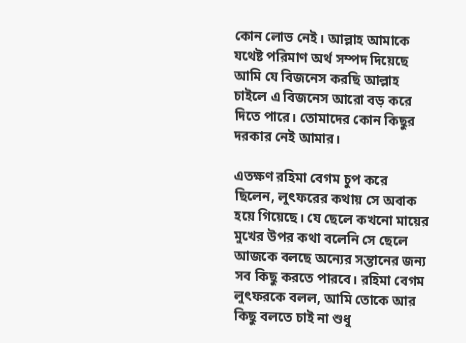কোন লোভ নেই। আল্লাহ আমাকে যথেষ্ট পরিমাণ অর্থ সম্পদ দিয়েছে আমি যে বিজনেস করছি আল্লাহ চাইলে এ বিজনেস আরো বড় করে দিতে পারে। তোমাদের কোন কিছুর দরকার নেই আমার।

এতক্ষণ রহিমা বেগম চুপ করে ছিলেন, লুৎফরের কথায় সে অবাক হয়ে গিয়েছে। যে ছেলে কখনো মায়ের মুখের উপর কথা বলেনি সে ছেলে আজকে বলছে অন্যের সন্তানের জন্য সব কিছু করতে পারবে। রহিমা বেগম লুৎফরকে বলল, আমি তোকে আর কিছু বলতে চাই না শুধু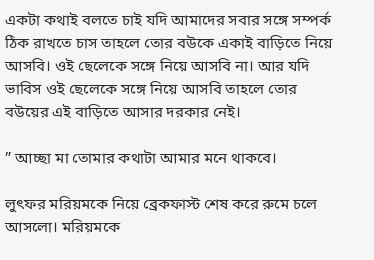একটা কথাই বলতে চাই যদি আমাদের সবার সঙ্গে সম্পর্ক ঠিক রাখতে চাস তাহলে তোর বউকে একাই বাড়িতে নিয়ে আসবি। ওই ছেলেকে সঙ্গে নিয়ে আসবি না। আর যদি ভাবিস ওই ছেলেকে সঙ্গে নিয়ে আসবি তাহলে তোর বউয়ের এই বাড়িতে আসার দরকার নেই।

” আচ্ছা মা তোমার কথাটা আমার মনে থাকবে।

লুৎফর মরিয়মকে নিয়ে ব্রেকফাস্ট শেষ করে রুমে চলে আসলো। মরিয়মকে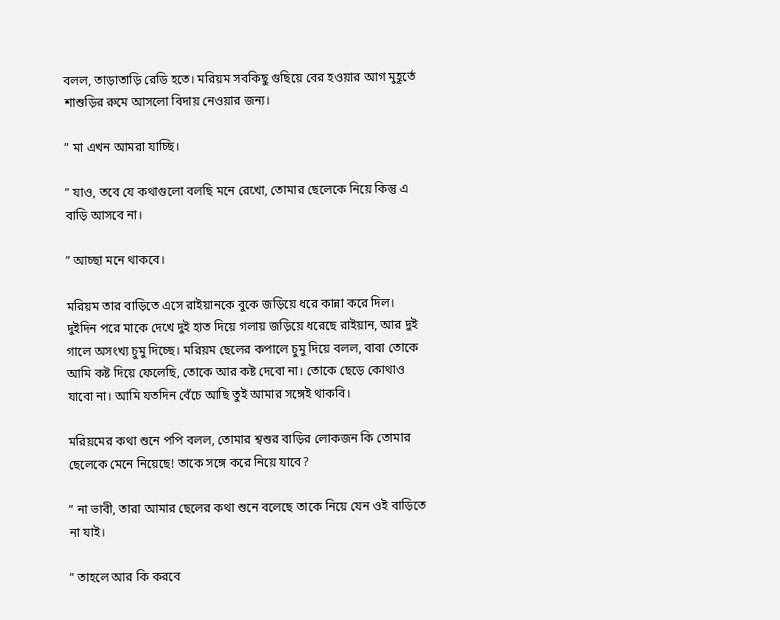বলল, তাড়াতাড়ি রেডি হতে। মরিয়ম সবকিছু গুছিয়ে বের হওয়ার আগ মুহূর্তে শাশুড়ির রুমে আসলো বিদায় নেওয়ার জন্য।

” মা এখন আমরা যাচ্ছি।

” যাও, তবে যে কথাগুলো বলছি মনে রেখো, তোমার ছেলেকে নিয়ে কিন্তু এ বাড়ি আসবে না।

” আচ্ছা মনে থাকবে।

মরিয়ম তার বাড়িতে এসে রাইয়ানকে বুকে জড়িয়ে ধরে কান্না করে দিল। দুইদিন পরে মাকে দেখে দুই হাত দিয়ে গলায় জড়িয়ে ধরেছে রাইয়ান, আর দুই গালে অসংখ্য চুমু দিচ্ছে। মরিয়ম ছেলের কপালে চুমু দিয়ে বলল, বাবা তোকে আমি কষ্ট দিয়ে ফেলেছি, তোকে আর কষ্ট দেবো না। তোকে ছেড়ে কোথাও যাবো না। আমি যতদিন বেঁচে আছি তুই আমার সঙ্গেই থাকবি।

মরিয়মের কথা শুনে পপি বলল, তোমার শ্বশুর বাড়ির লোকজন কি তোমার ছেলেকে মেনে নিয়েছে! তাকে সঙ্গে করে নিয়ে যাবে?

” না ভাবী, তারা আমার ছেলের কথা শুনে বলেছে তাকে নিয়ে যেন ওই বাড়িতে না যাই।

” তাহলে আর কি করবে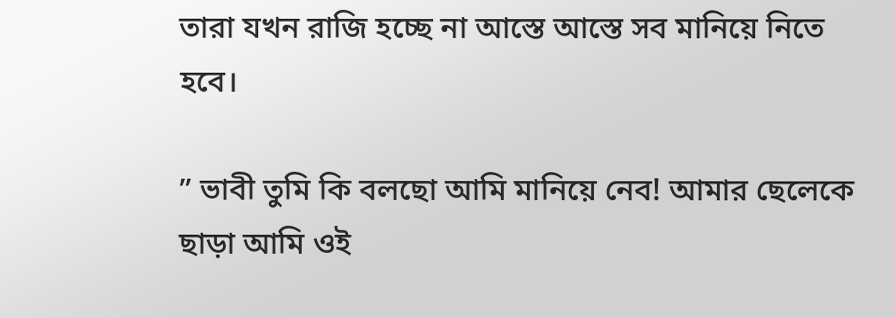তারা যখন রাজি হচ্ছে না আস্তে আস্তে সব মানিয়ে নিতে হবে।

” ভাবী তুমি কি বলছো আমি মানিয়ে নেব! আমার ছেলেকে ছাড়া আমি ওই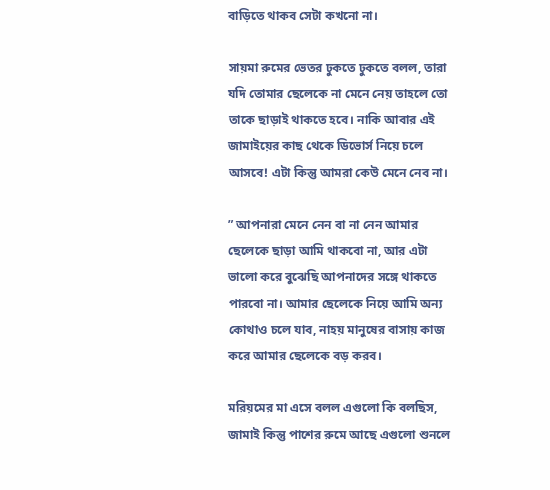বাড়িতে থাকব সেটা কখনো না।

সায়মা রুমের ভেতর ঢুকতে ঢুকতে বলল, তারা যদি তোমার ছেলেকে না মেনে নেয় তাহলে তো তাকে ছাড়াই থাকতে হবে। নাকি আবার এই জামাইয়ের কাছ থেকে ডিভোর্স নিয়ে চলে আসবে! এটা কিন্তু আমরা কেউ মেনে নেব না।

” আপনারা মেনে নেন বা না নেন আমার ছেলেকে ছাড়া আমি থাকবো না, আর এটা ভালো করে বুঝেছি আপনাদের সঙ্গে থাকতে পারবো না। আমার ছেলেকে নিয়ে আমি অন্য কোথাও চলে যাব, নাহয় মানুষের বাসায় কাজ করে আমার ছেলেকে বড় করব।

মরিয়মের মা এসে বলল এগুলো কি বলছিস, জামাই কিন্তু পাশের রুমে আছে এগুলো শুনলে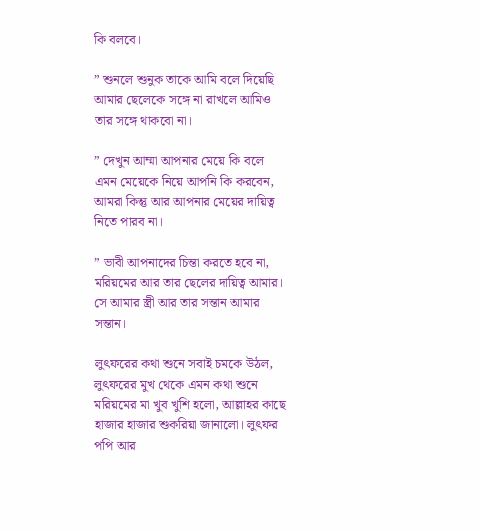কি বলবে।

” শুনলে শুনুক তাকে আমি বলে দিয়েছি আমার ছেলেকে সঙ্গে না রাখলে আমিও তার সঙ্গে থাকবো না।

” দেখুন আম্মা আপনার মেয়ে কি বলে এমন মেয়েকে নিয়ে আপনি কি করবেন, আমরা কিন্তু আর আপনার মেয়ের দায়িত্ব নিতে পারব না।

” ভাবী আপনাদের চিন্তা করতে হবে না, মরিয়মের আর তার ছেলের দায়িত্ব আমার। সে আমার স্ত্রী আর তার সন্তান আমার সন্তান।

লুৎফরের কথা শুনে সবাই চমকে উঠল, লুৎফরের মুখ থেকে এমন কথা শুনে মরিয়মের মা খুব খুশি হলো, আল্লাহর কাছে হাজার হাজার শুকরিয়া জানালো। লুৎফর পপি আর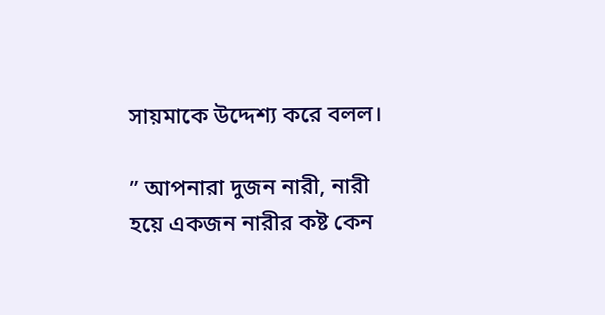সায়মাকে উদ্দেশ্য করে বলল।

” আপনারা দুজন নারী, নারী হয়ে একজন নারীর কষ্ট কেন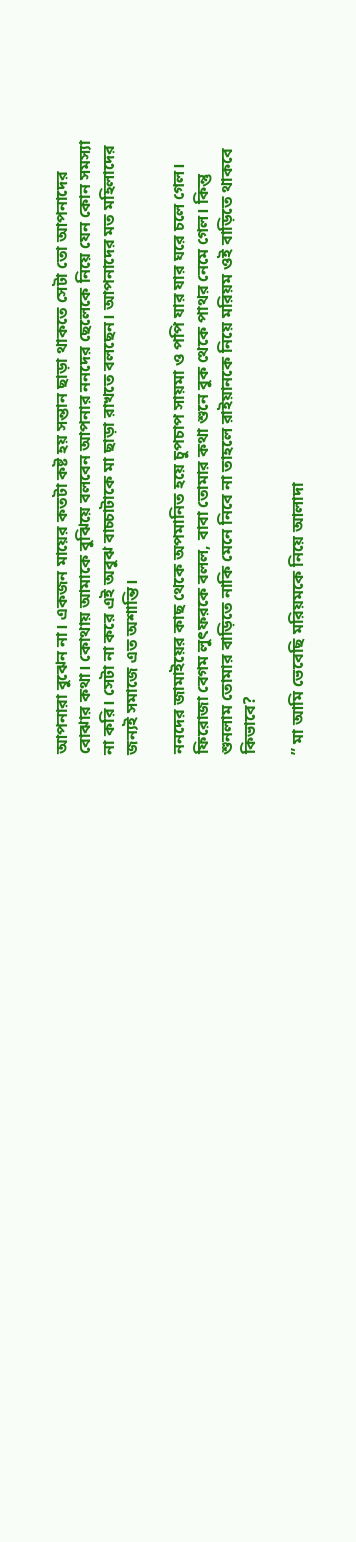আপনারা বুঝেন না। একজন মায়ের কতটা কষ্ট হয় সন্তান ছাড়া থাকতে সেটা তো আপনাদের বোঝার কথা। কোথায় আমাকে বুঝিয়ে বলবেন আপনার ননদের ছেলেকে নিয়ে যেন কোন সমস্যা না করি। সেটা না করে এই অবুঝ বাচ্চাটাকে মা ছাড়া রাখতে বলছেন। আপনাদের মত মহিলাদের জন্যই সমাজে এত অশান্তি।

ননদের জামাইয়ের কাছ থেকে অপমানিত হয়ে চুপচাপ সায়মা ও পপি যার যার ঘরে চলে গেল। ফিরোজা বেগম লুৎফরকে বলল, বাবা তোমার কথা শুনে বুক থেকে পাথর নেমে গেল। কিন্তু শুনলাম তোমার বাড়িতে নাকি মেনে নিবে না তাহলে রাইয়ানকে নিয়ে মরিয়ম ওই বাড়িতে থাকবে কিভাবে?

” মা আমি ভেবেছি মরিয়মকে নিয়ে আলাদা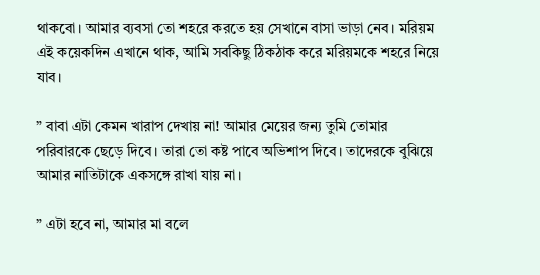থাকবো। আমার ব্যবসা তো শহরে করতে হয় সেখানে বাসা ভাড়া নেব। মরিয়ম এই কয়েকদিন এখানে থাক, আমি সবকিছু ঠিকঠাক করে মরিয়মকে শহরে নিয়ে যাব।

” বাবা এটা কেমন খারাপ দেখায় না! আমার মেয়ের জন্য তুমি তোমার পরিবারকে ছেড়ে দিবে। তারা তো কষ্ট পাবে অভিশাপ দিবে। তাদেরকে বুঝিয়ে আমার নাতিটাকে একসঙ্গে রাখা যায় না।

” এটা হবে না, আমার মা বলে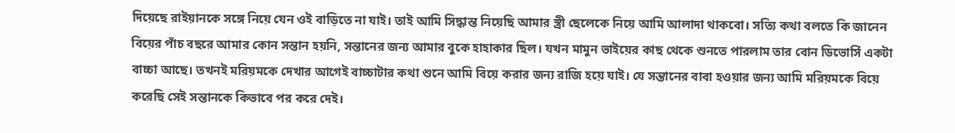দিয়েছে রাইয়ানকে সঙ্গে নিয়ে যেন ওই বাড়িতে না যাই। তাই আমি সিদ্ধান্ত নিয়েছি আমার স্ত্রী ছেলেকে নিয়ে আমি আলাদা থাকবো। সত্যি কথা বলতে কি জানেন বিয়ের পাঁচ বছরে আমার কোন সন্তান হয়নি, সন্তানের জন্য আমার বুকে হাহাকার ছিল। যখন মামুন ভাইয়ের কাছ থেকে শুনতে পারলাম তার বোন ডিভোর্সি একটা বাচ্চা আছে। তখনই মরিয়মকে দেখার আগেই বাচ্চাটার কথা শুনে আমি বিয়ে করার জন্য রাজি হয়ে যাই। যে সন্তানের বাবা হওয়ার জন্য আমি মরিয়মকে বিয়ে করেছি সেই সন্তানকে কিভাবে পর করে দেই।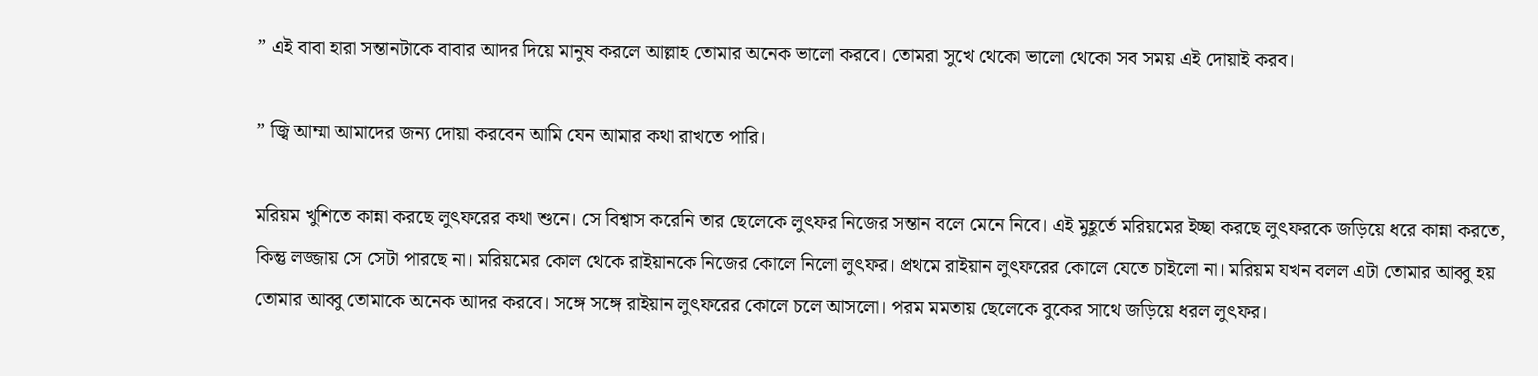” এই বাবা হারা সন্তানটাকে বাবার আদর দিয়ে মানুষ করলে আল্লাহ তোমার অনেক ভালো করবে। তোমরা সুখে থেকো ভালো থেকো সব সময় এই দোয়াই করব।

” জ্বি আম্মা আমাদের জন্য দোয়া করবেন আমি যেন আমার কথা রাখতে পারি।

মরিয়ম খুশিতে কান্না করছে লুৎফরের কথা শুনে। সে বিশ্বাস করেনি তার ছেলেকে লুৎফর নিজের সন্তান বলে মেনে নিবে। এই মুহূর্তে মরিয়মের ইচ্ছা করছে লুৎফরকে জড়িয়ে ধরে কান্না করতে, কিন্তু লজ্জায় সে সেটা পারছে না। মরিয়মের কোল থেকে রাইয়ানকে নিজের কোলে নিলো লুৎফর। প্রথমে রাইয়ান লুৎফরের কোলে যেতে চাইলো না। মরিয়ম যখন বলল এটা তোমার আব্বু হয় তোমার আব্বু তোমাকে অনেক আদর করবে। সঙ্গে সঙ্গে রাইয়ান লুৎফরের কোলে চলে আসলো। পরম মমতায় ছেলেকে বুকের সাথে জড়িয়ে ধরল লুৎফর।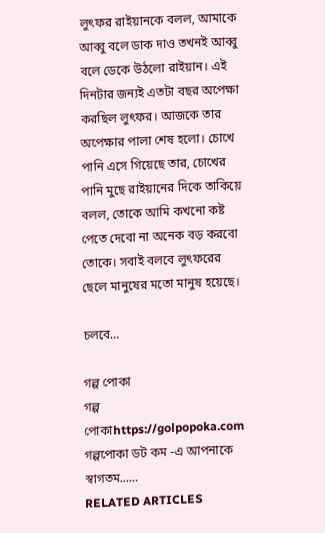লুৎফর রাইয়ানকে বলল, আমাকে আব্বু বলে ডাক দাও তখনই আব্বু বলে ডেকে উঠলো রাইয়ান। এই দিনটার জন্যই এতটা বছর অপেক্ষা করছিল লুৎফর। আজকে তার অপেক্ষার পালা শেষ হলো। চোখে পানি এসে গিয়েছে তার, চোখের পানি মুছে রাইয়ানের দিকে তাকিয়ে বলল, তোকে আমি কখনো কষ্ট পেতে দেবো না অনেক বড় করবো তোকে। সবাই বলবে লুৎফরের ছেলে মানুষের মতো মানুষ হয়েছে।

চলবে…

গল্প পোকা
গল্প পোকাhttps://golpopoka.com
গল্পপোকা ডট কম -এ আপনাকে স্বাগতম......
RELATED ARTICLES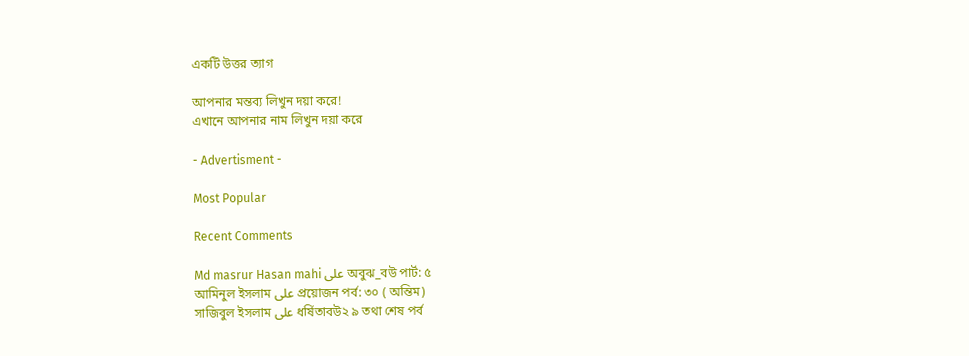একটি উত্তর ত্যাগ

আপনার মন্তব্য লিখুন দয়া করে!
এখানে আপনার নাম লিখুন দয়া করে

- Advertisment -

Most Popular

Recent Comments

Md masrur Hasan mahi على অবুঝ_বউ পার্ট: ৫
আমিনুল ইসলাম على প্রয়োজন পর্ব: ৩০ ( অন্তিম)
সাজিবুল ইসলাম على ধর্ষিতাবউ২ ৯ তথা শেষ পর্ব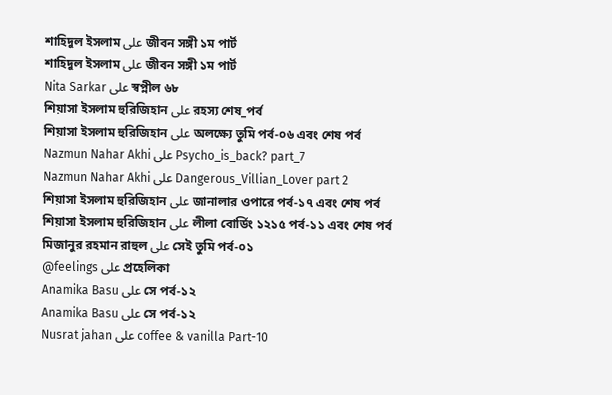শাহিদুল ইসলাম على জীবন সঙ্গী ১ম পার্ট
শাহিদুল ইসলাম على জীবন সঙ্গী ১ম পার্ট
Nita Sarkar على স্বপ্নীল ৬৮
শিয়াসা ইসলাম হুরিজিহান على রহস্য শেষ_পর্ব
শিয়াসা ইসলাম হুরিজিহান على অলক্ষ্যে তুমি পর্ব-০৬ এবং শেষ পর্ব
Nazmun Nahar Akhi على Psycho_is_back? part_7
Nazmun Nahar Akhi على Dangerous_Villian_Lover part 2
শিয়াসা ইসলাম হুরিজিহান على জানালার ওপারে পর্ব-১৭ এবং শেষ পর্ব
শিয়াসা ইসলাম হুরিজিহান على লীলা বোর্ডিং ১২১৫ পর্ব-১১ এবং শেষ পর্ব
মিজানুর রহমান রাহুল على সেই তুমি পর্ব-০১
@feelings على প্রহেলিকা
Anamika Basu على সে পর্ব-১২
Anamika Basu على সে পর্ব-১২
Nusrat jahan على coffee & vanilla Part-10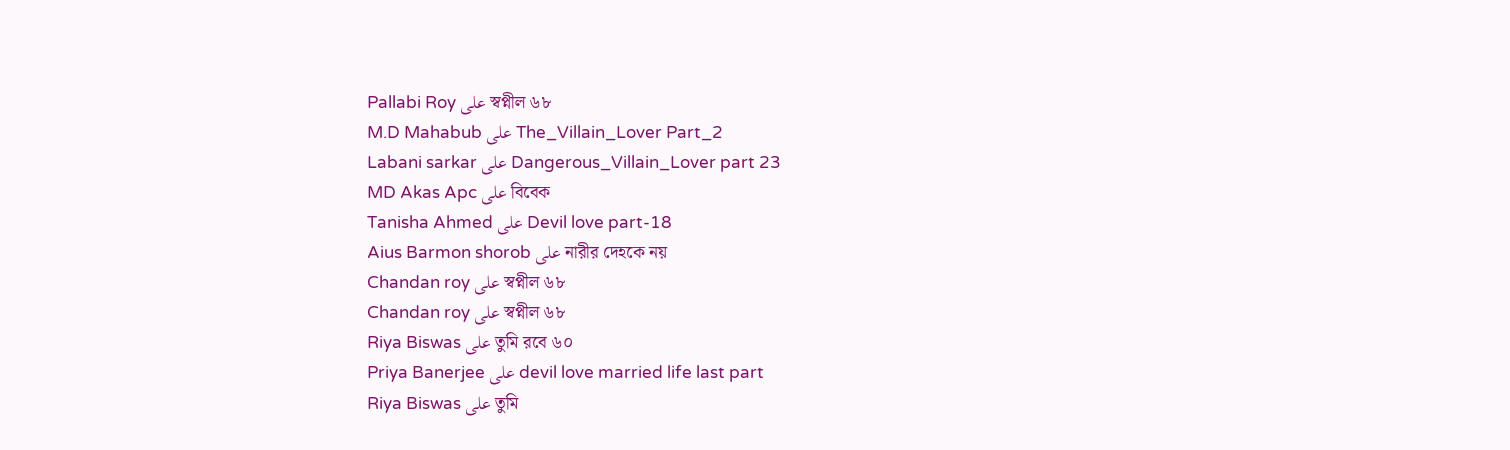Pallabi Roy على স্বপ্নীল ৬৮
M.D Mahabub على The_Villain_Lover Part_2
Labani sarkar على Dangerous_Villain_Lover part 23
MD Akas Apc على বিবেক
Tanisha Ahmed على Devil love part-18
Aius Barmon shorob على নারীর দেহকে নয়
Chandan roy على স্বপ্নীল ৬৮
Chandan roy على স্বপ্নীল ৬৮
Riya Biswas على তুমি রবে ৬০
Priya Banerjee على devil love married life last part
Riya Biswas على তুমি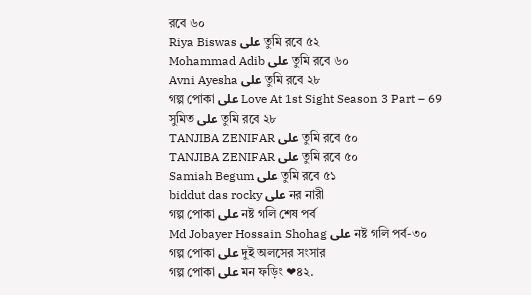রবে ৬০
Riya Biswas على তুমি রবে ৫২
Mohammad Adib على তুমি রবে ৬০
Avni Ayesha على তুমি রবে ২৮
গল্প পোকা على Love At 1st Sight Season 3 Part – 69
সুমিত على তুমি রবে ২৮
TANJIBA ZENIFAR على তুমি রবে ৫০
TANJIBA ZENIFAR على তুমি রবে ৫০
Samiah Begum على তুমি রবে ৫১
biddut das rocky على নর নারী
গল্প পোকা على নষ্ট গলি শেষ পর্ব
Md Jobayer Hossain Shohag على নষ্ট গলি পর্ব-৩০
গল্প পোকা على দুই অলসের সংসার
গল্প পোকা على মন ফড়িং ❤৪২.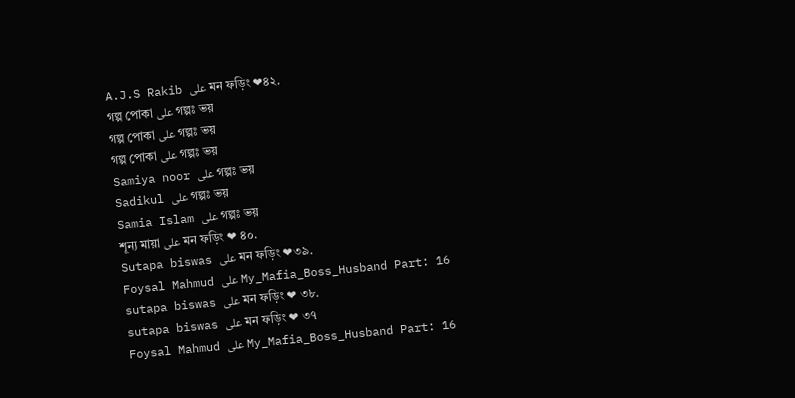A.J.S Rakib على মন ফড়িং ❤৪২.
গল্প পোকা على গল্পঃ ভয়
গল্প পোকা على গল্পঃ ভয়
গল্প পোকা على গল্পঃ ভয়
Samiya noor على গল্পঃ ভয়
Sadikul على গল্পঃ ভয়
Samia Islam على গল্পঃ ভয়
শূন্য মায়া على মন ফড়িং ❤ ৪০.
Sutapa biswas على মন ফড়িং ❤৩৯.
Foysal Mahmud على My_Mafia_Boss_Husband Part: 16
sutapa biswas على মন ফড়িং ❤ ৩৮.
sutapa biswas على মন ফড়িং ❤ ৩৭
Foysal Mahmud على My_Mafia_Boss_Husband Part: 16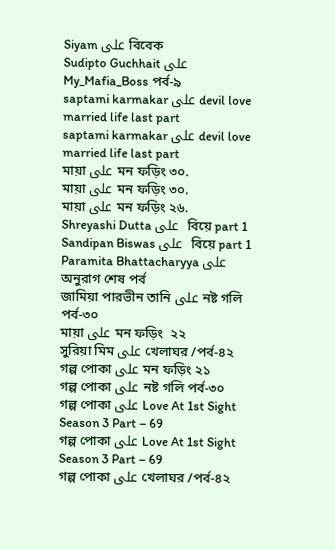Siyam على বিবেক
Sudipto Guchhait على My_Mafia_Boss পর্ব-৯
saptami karmakar على devil love married life last part
saptami karmakar على devil love married life last part
মায়া على মন ফড়িং ৩০.
মায়া على মন ফড়িং ৩০.
মায়া على মন ফড়িং ২৬.
Shreyashi Dutta على  বিয়ে part 1
Sandipan Biswas على  বিয়ে part 1
Paramita Bhattacharyya على অনুরাগ শেষ পর্ব
জামিয়া পারভীন তানি على নষ্ট গলি পর্ব-৩০
মায়া على মন ফড়িং  ২২
সুরিয়া মিম على খেলাঘর /পর্ব-৪২
গল্প পোকা على মন ফড়িং ২১
গল্প পোকা على নষ্ট গলি পর্ব-৩০
গল্প পোকা على Love At 1st Sight Season 3 Part – 69
গল্প পোকা على Love At 1st Sight Season 3 Part – 69
গল্প পোকা على খেলাঘর /পর্ব-৪২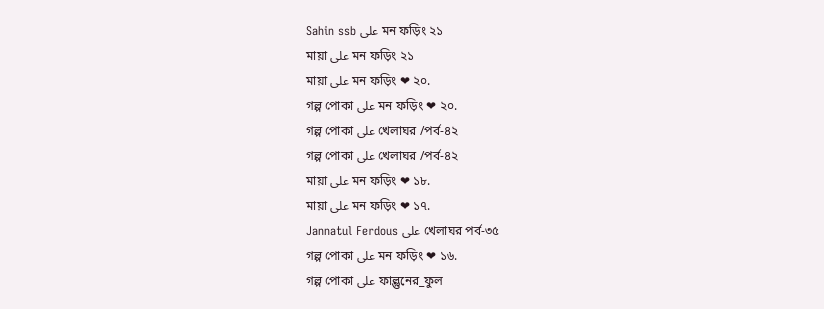Sahin ssb على মন ফড়িং ২১
মায়া على মন ফড়িং ২১
মায়া على মন ফড়িং ❤ ২০.
গল্প পোকা على মন ফড়িং ❤ ২০.
গল্প পোকা على খেলাঘর /পর্ব-৪২
গল্প পোকা على খেলাঘর /পর্ব-৪২
মায়া على মন ফড়িং ❤ ১৮.
মায়া على মন ফড়িং ❤ ১৭.
Jannatul Ferdous على খেলাঘর পর্ব-৩৫
গল্প পোকা على মন ফড়িং ❤ ১৬.
গল্প পোকা على ফাল্গুনের_ফুল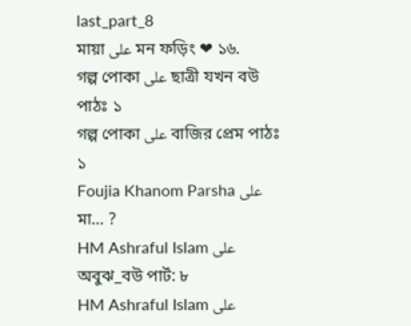last_part_8
মায়া على মন ফড়িং ❤ ১৬.
গল্প পোকা على ছাত্রী যখন বউ পাঠঃ ১
গল্প পোকা على বাজির প্রেম পাঠঃ ১
Foujia Khanom Parsha على মা… ?
HM Ashraful Islam على অবুঝ_বউ পার্ট: ৮
HM Ashraful Islam على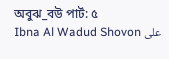অবুঝ_বউ পার্ট: ৫
Ibna Al Wadud Shovon على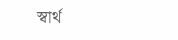স্বার্থ